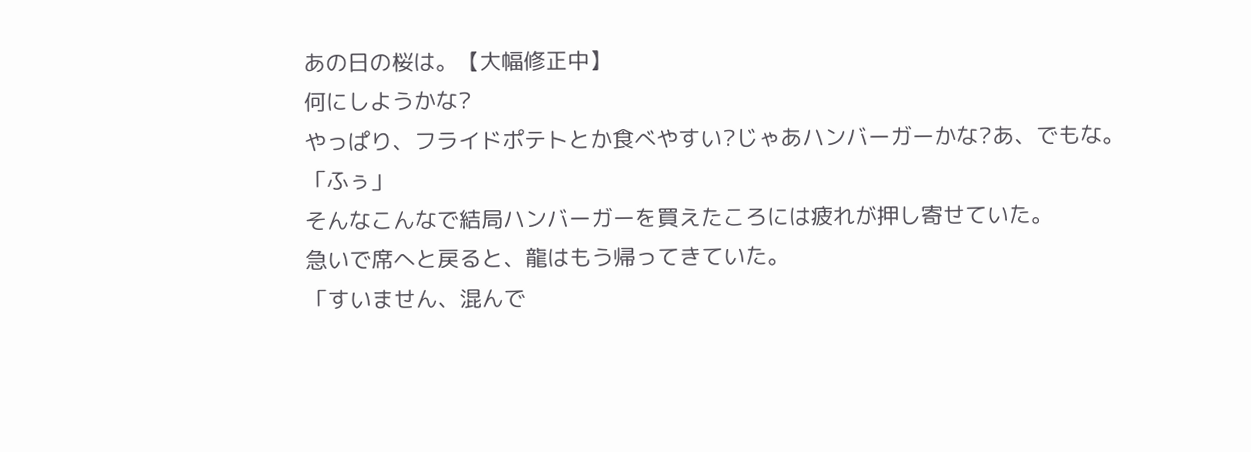あの日の桜は。【大幅修正中】
何にしようかな?
やっぱり、フライドポテトとか食べやすい?じゃあハンバーガーかな?あ、でもな。
「ふぅ」
そんなこんなで結局ハンバーガーを買えたころには疲れが押し寄せていた。
急いで席へと戻ると、龍はもう帰ってきていた。
「すいません、混んで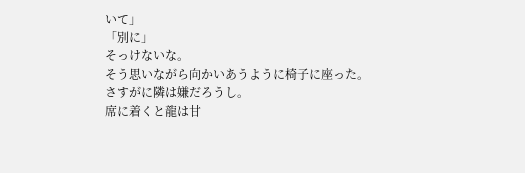いて」
「別に」
そっけないな。
そう思いながら向かいあうように椅子に座った。
さすがに隣は嫌だろうし。
席に着くと龍は甘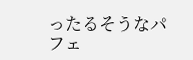ったるそうなパフェ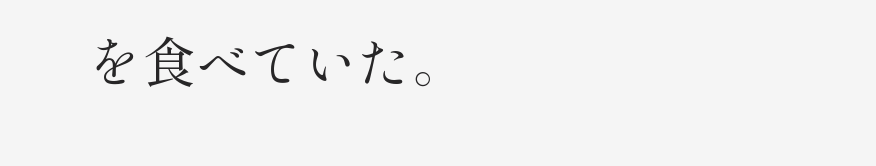を食べていた。